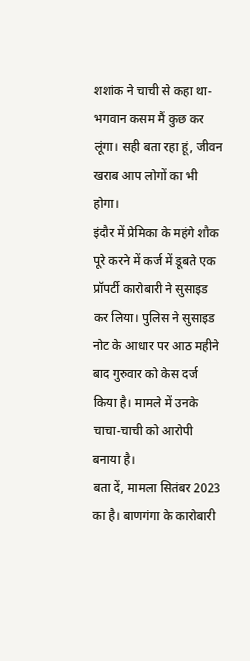शशांक ने चाची से कहा था- भगवान कसम मैं कुछ कर लूंगा। सही बता रहा हूं, जीवन खराब आप लोगों का भी होगा।
इंदौर में प्रेमिका के महंगे शौक पूरे करने में कर्ज में डूबते एक प्रॉपर्टी कारोबारी ने सुसाइड कर लिया। पुलिस ने सुसाइड नोट के आधार पर आठ महीने बाद गुरुवार को केस दर्ज किया है। मामले में उनके चाचा-चाची को आरोपी बनाया है।
बता दें, मामला सितंबर 2023 का है। बाणगंगा के कारोबारी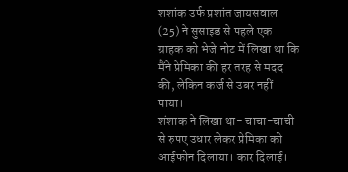शशांक उर्फ प्रशांत जायसवाल (25) ने सुसाइड से पहले एक ग्राहक को भेजे नोट में लिखा था कि मैंने प्रेमिका की हर तरह से मदद की, लेकिन कर्ज से उबर नहीं पाया।
शंशाक ने लिखा था- चाचा-चाची से रुपए उधार लेकर प्रेमिका को आईफोन दिलाया। कार दिलाई।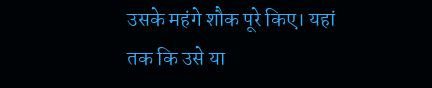उसके महंगे शौक पूरे किए। यहां तक कि उसे या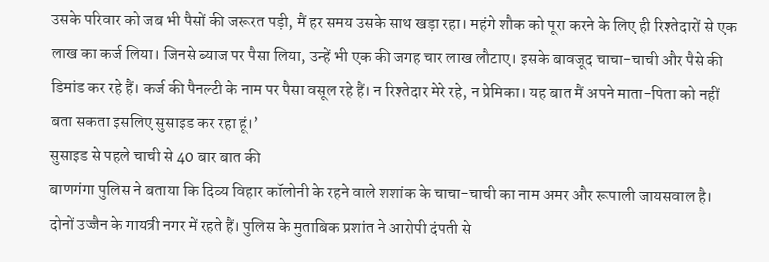उसके परिवार को जब भी पैसों की जरूरत पड़ी, मैं हर समय उसके साथ खड़ा रहा। महंगे शौक को पूरा करने के लिए ही रिश्तेदारों से एक लाख का कर्ज लिया। जिनसे ब्याज पर पैसा लिया, उन्हें भी एक की जगह चार लाख लौटाए। इसके बावजूद चाचा-चाची और पैसे की डिमांड कर रहे हैं। कर्ज की पैनल्टी के नाम पर पैसा वसूल रहे हैं। न रिश्तेदार मेरे रहे, न प्रेमिका। यह बात मैं अपने माता-पिता को नहीं बता सकता इसलिए सुसाइड कर रहा हूं।’
सुसाइड से पहले चाची से 40 बार बात की
बाणगंगा पुलिस ने बताया कि दिव्य विहार कॉलोनी के रहने वाले शशांक के चाचा-चाची का नाम अमर और रूपाली जायसवाल है। दोनों उज्जैन के गायत्री नगर में रहते हैं। पुलिस के मुताबिक प्रशांत ने आरोपी दंपती से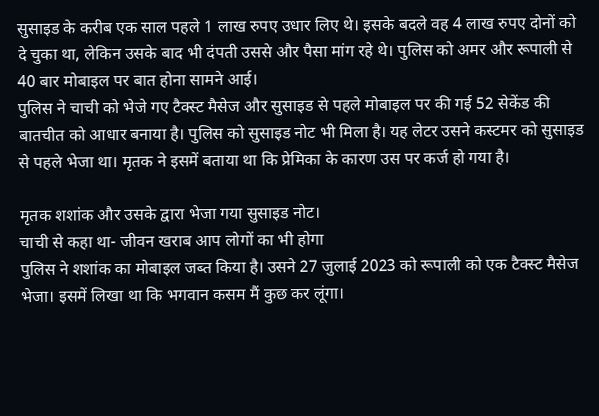सुसाइड के करीब एक साल पहले 1 लाख रुपए उधार लिए थे। इसके बदले वह 4 लाख रुपए दोनों को दे चुका था, लेकिन उसके बाद भी दंपती उससे और पैसा मांग रहे थे। पुलिस को अमर और रूपाली से 40 बार मोबाइल पर बात होना सामने आई।
पुलिस ने चाची को भेजे गए टैक्स्ट मैसेज और सुसाइड से पहले मोबाइल पर की गई 52 सेकेंड की बातचीत को आधार बनाया है। पुलिस को सुसाइड नोट भी मिला है। यह लेटर उसने कस्टमर को सुसाइड से पहले भेजा था। मृतक ने इसमें बताया था कि प्रेमिका के कारण उस पर कर्ज हो गया है।

मृतक शशांक और उसके द्वारा भेजा गया सुसाइड नोट।
चाची से कहा था- जीवन खराब आप लोगों का भी होगा
पुलिस ने शशांक का मोबाइल जब्त किया है। उसने 27 जुलाई 2023 को रूपाली को एक टैक्स्ट मैसेज भेजा। इसमें लिखा था कि भगवान कसम मैं कुछ कर लूंगा।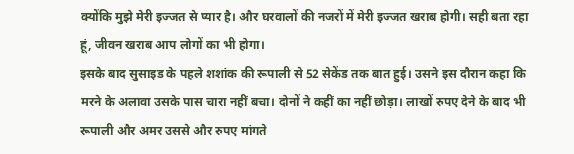क्योंकि मुझे मेरी इज्जत से प्यार है। और घरवालों की नजरों में मेरी इज्जत खराब होगी। सही बता रहा हूं, जीवन खराब आप लोगों का भी होगा।
इसके बाद सुसाइड के पहले शशांक की रूपाली से 52 सेकेंड तक बात हुई। उसने इस दौरान कहा कि मरने के अलावा उसके पास चारा नहीं बचा। दोनों ने कहीं का नहीं छोड़ा। लाखों रुपए देने के बाद भी रूपाली और अमर उससे और रुपए मांगते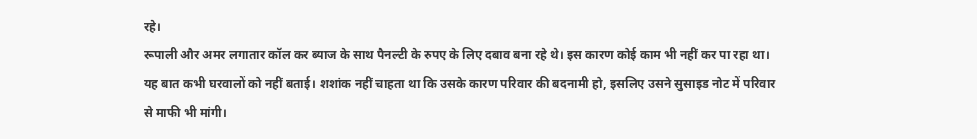रहे।
रूपाली और अमर लगातार कॉल कर ब्याज के साथ पैनल्टी के रुपए के लिए दबाव बना रहे थे। इस कारण कोई काम भी नहीं कर पा रहा था। यह बात कभी घरवालों को नहीं बताई। शशांक नहीं चाहता था कि उसके कारण परिवार की बदनामी हो, इसलिए उसने सुसाइड नोट में परिवार से माफी भी मांगी।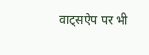वाट्सऐप पर भी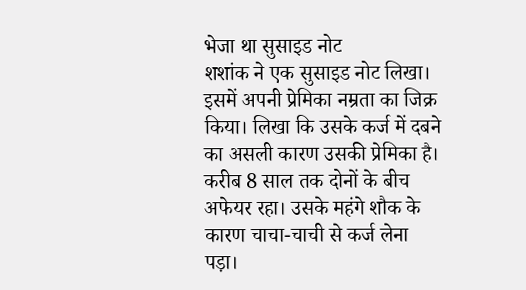भेजा था सुसाइड नोट
शशांक ने एक सुसाइड नोट लिखा। इसमें अपनी प्रेमिका नम्रता का जिक्र किया। लिखा कि उसके कर्ज में दबने का असली कारण उसकी प्रेमिका है। करीब 8 साल तक दोनों के बीच अफेयर रहा। उसके महंगे शौक के कारण चाचा-चाची से कर्ज लेना पड़ा।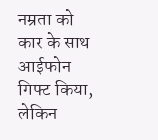नम्रता को कार के साथ आईफोन गिफ्ट किया, लेकिन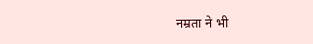नम्रता ने भी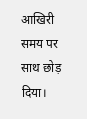आखिरी समय पर साथ छोड़ दिया।